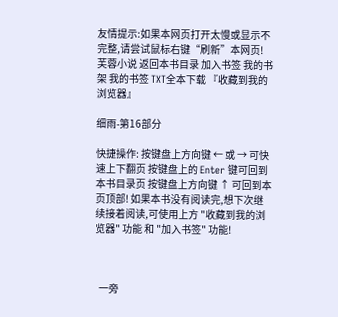友情提示:如果本网页打开太慢或显示不完整,请尝试鼠标右键“刷新”本网页!
芙蓉小说 返回本书目录 加入书签 我的书架 我的书签 TXT全本下载 『收藏到我的浏览器』

细雨-第16部分

快捷操作: 按键盘上方向键 ← 或 → 可快速上下翻页 按键盘上的 Enter 键可回到本书目录页 按键盘上方向键 ↑ 可回到本页顶部! 如果本书没有阅读完,想下次继续接着阅读,可使用上方 "收藏到我的浏览器" 功能 和 "加入书签" 功能!



  一旁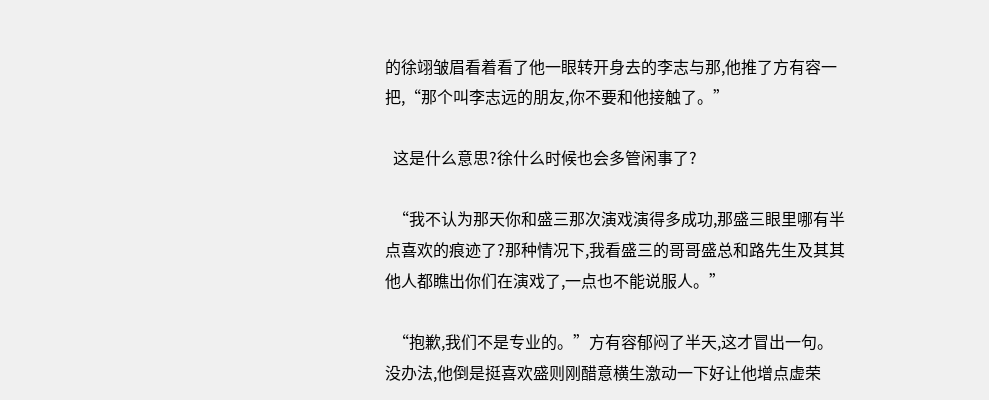的徐翊皱眉看着看了他一眼转开身去的李志与那,他推了方有容一把,“那个叫李志远的朋友,你不要和他接触了。”

  这是什么意思?徐什么时候也会多管闲事了?

  “我不认为那天你和盛三那次演戏演得多成功,那盛三眼里哪有半点喜欢的痕迹了?那种情况下,我看盛三的哥哥盛总和路先生及其其他人都瞧出你们在演戏了,一点也不能说服人。”

  “抱歉,我们不是专业的。”方有容郁闷了半天,这才冒出一句。没办法,他倒是挺喜欢盛则刚醋意横生激动一下好让他增点虚荣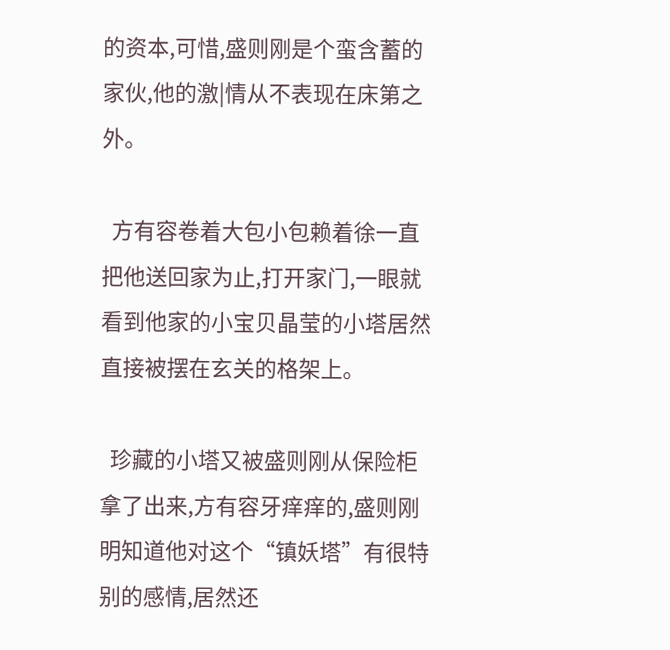的资本,可惜,盛则刚是个蛮含蓄的家伙,他的激|情从不表现在床第之外。

  方有容卷着大包小包赖着徐一直把他送回家为止,打开家门,一眼就看到他家的小宝贝晶莹的小塔居然直接被摆在玄关的格架上。

  珍藏的小塔又被盛则刚从保险柜拿了出来,方有容牙痒痒的,盛则刚明知道他对这个“镇妖塔”有很特别的感情,居然还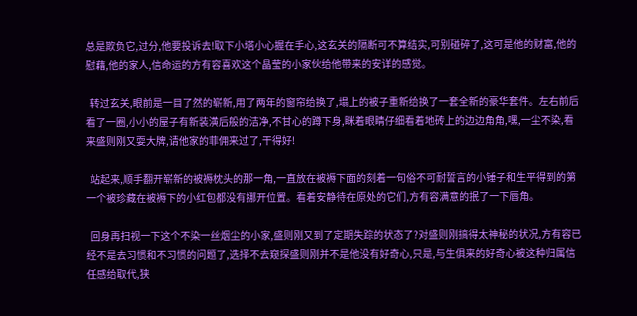总是欺负它,过分,他要投诉去!取下小塔小心握在手心,这玄关的隔断可不算结实,可别碰碎了,这可是他的财富,他的慰藉,他的家人,信命运的方有容喜欢这个晶莹的小家伙给他带来的安详的感觉。

  转过玄关,眼前是一目了然的崭新,用了两年的窗帘给换了,塌上的被子重新给换了一套全新的豪华套件。左右前后看了一圈,小小的屋子有新装潢后般的洁净,不甘心的蹲下身,眯着眼睛仔细看着地砖上的边边角角,嘿,一尘不染,看来盛则刚又耍大牌,请他家的菲佣来过了,干得好!

  站起来,顺手翻开崭新的被褥枕头的那一角,一直放在被褥下面的刻着一句俗不可耐誓言的小锤子和生平得到的第一个被珍藏在被褥下的小红包都没有挪开位置。看着安静待在原处的它们,方有容满意的抿了一下唇角。

  回身再扫视一下这个不染一丝烟尘的小家,盛则刚又到了定期失踪的状态了?对盛则刚搞得太神秘的状况,方有容已经不是去习惯和不习惯的问题了,选择不去窥探盛则刚并不是他没有好奇心,只是,与生俱来的好奇心被这种归属信任感给取代,狭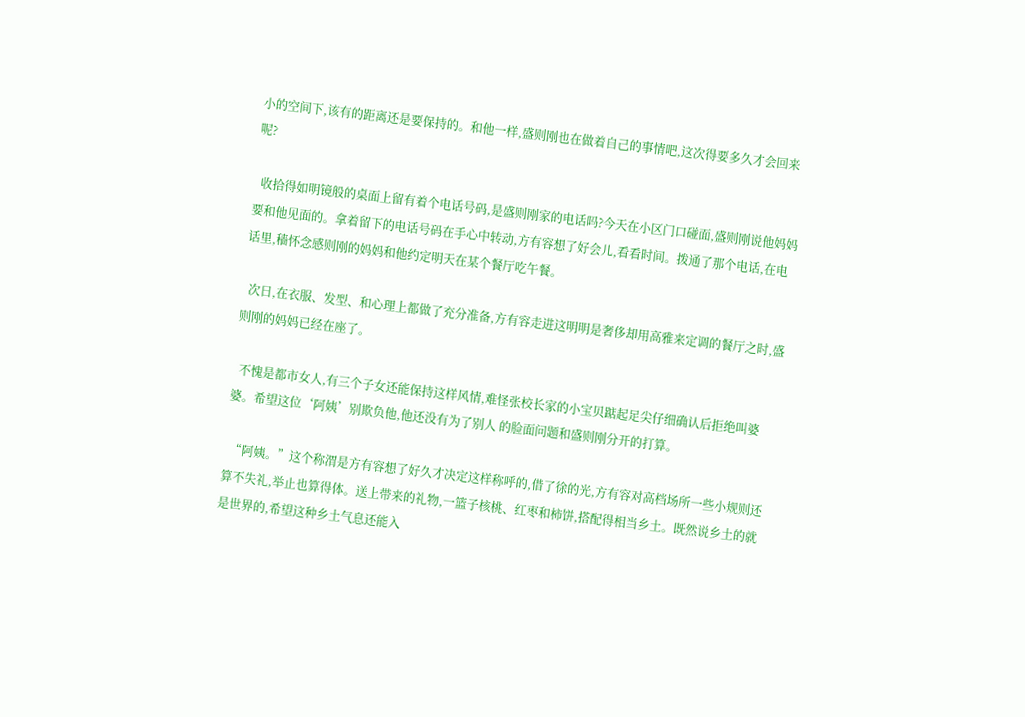小的空间下,该有的距离还是要保持的。和他一样,盛则刚也在做着自己的事情吧,这次得要多久才会回来呢?

  收拾得如明镜般的桌面上留有着个电话号码,是盛则刚家的电话吗?今天在小区门口碰面,盛则刚说他妈妈要和他见面的。拿着留下的电话号码在手心中转动,方有容想了好会儿,看看时间。拨通了那个电话,在电话里,穑怀念感则刚的妈妈和他约定明天在某个餐厅吃午餐。

  次日,在衣服、发型、和心理上都做了充分准备,方有容走进这明明是奢侈却用高雅来定调的餐厅之时,盛则刚的妈妈已经在座了。

  不愧是都市女人,有三个子女还能保持这样风情,难怪张校长家的小宝贝踮起足尖仔细确认后拒绝叫婆婆。希望这位‘阿姨’别欺负他,他还没有为了别人 的脸面问题和盛则刚分开的打算。

  “阿姨。”这个称渭是方有容想了好久才决定这样称呼的,借了徐的光,方有容对高档场所一些小规则还算不失礼,举止也算得体。送上带来的礼物,一篮子核桃、红枣和柿饼,搭配得相当乡土。既然说乡土的就是世界的,希望这种乡土气息还能入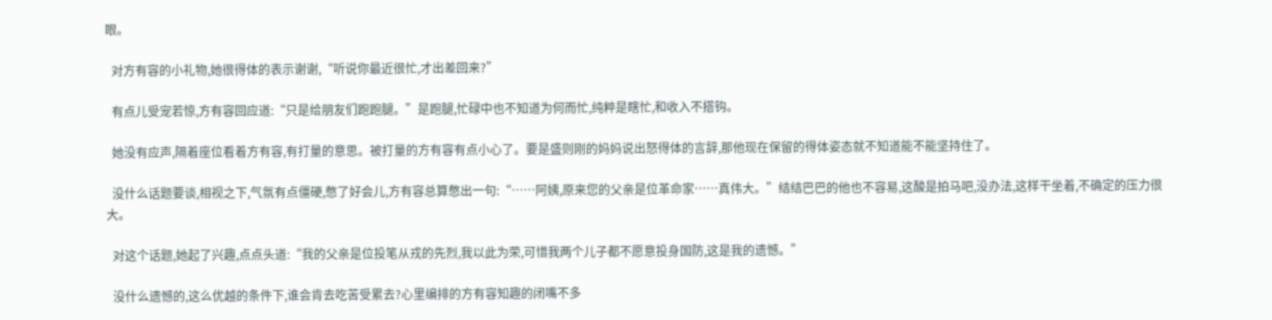眼。

  对方有容的小礼物,她很得体的表示谢谢,“听说你最近很忙,才出差回来?”

  有点儿受宠若惊,方有容回应道:“只是给朋友们跑跑腿。”是跑腿,忙碌中也不知道为何而忙,纯粹是瞎忙,和收入不搭钩。

  她没有应声,隔着座位看着方有容,有打量的意思。被打量的方有容有点小心了。要是盛则刚的妈妈说出怒得体的言辞,那他现在保留的得体姿态就不知道能不能坚持住了。

  没什么话题要谈,相视之下,气氛有点僵硬,憋了好会儿,方有容总算憋出一句:“……阿姨,原来您的父亲是位革命家……真伟大。”结结巴巴的他也不容易,这酸是拍马吧,没办法,这样干坐着,不确定的压力很大。

  对这个话题,她起了兴趣,点点头道:“我的父亲是位投笔从戎的先烈,我以此为荣,可惜我两个儿子都不愿意投身国防,这是我的遗憾。”

  没什么遗憾的,这么优越的条件下,谁会肯去吃苦受累去?心里编排的方有容知趣的闭嘴不多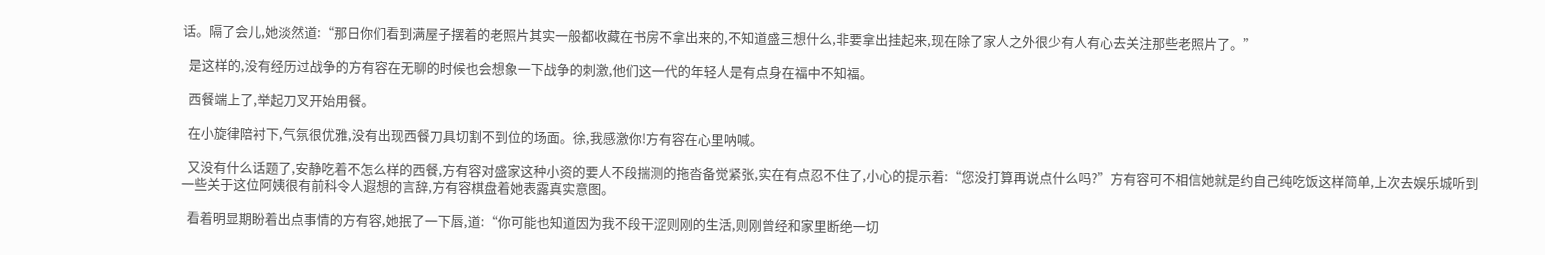话。隔了会儿,她淡然道:“那日你们看到满屋子摆着的老照片其实一般都收藏在书房不拿出来的,不知道盛三想什么,非要拿出挂起来,现在除了家人之外很少有人有心去关注那些老照片了。”

  是这样的,没有经历过战争的方有容在无聊的时候也会想象一下战争的刺激,他们这一代的年轻人是有点身在福中不知福。

  西餐端上了,举起刀叉开始用餐。

  在小旋律陪衬下,气氛很优雅,没有出现西餐刀具切割不到位的场面。徐,我感激你!方有容在心里呐喊。

  又没有什么话题了,安静吃着不怎么样的西餐,方有容对盛家这种小资的要人不段揣测的拖沓备觉紧张,实在有点忍不住了,小心的提示着:“您没打算再说点什么吗?”方有容可不相信她就是约自己纯吃饭这样简单,上次去娱乐城听到一些关于这位阿姨很有前科令人遐想的言辞,方有容棋盘着她表露真实意图。

  看着明显期盼着出点事情的方有容,她抿了一下唇,道:“你可能也知道因为我不段干涩则刚的生活,则刚曾经和家里断绝一切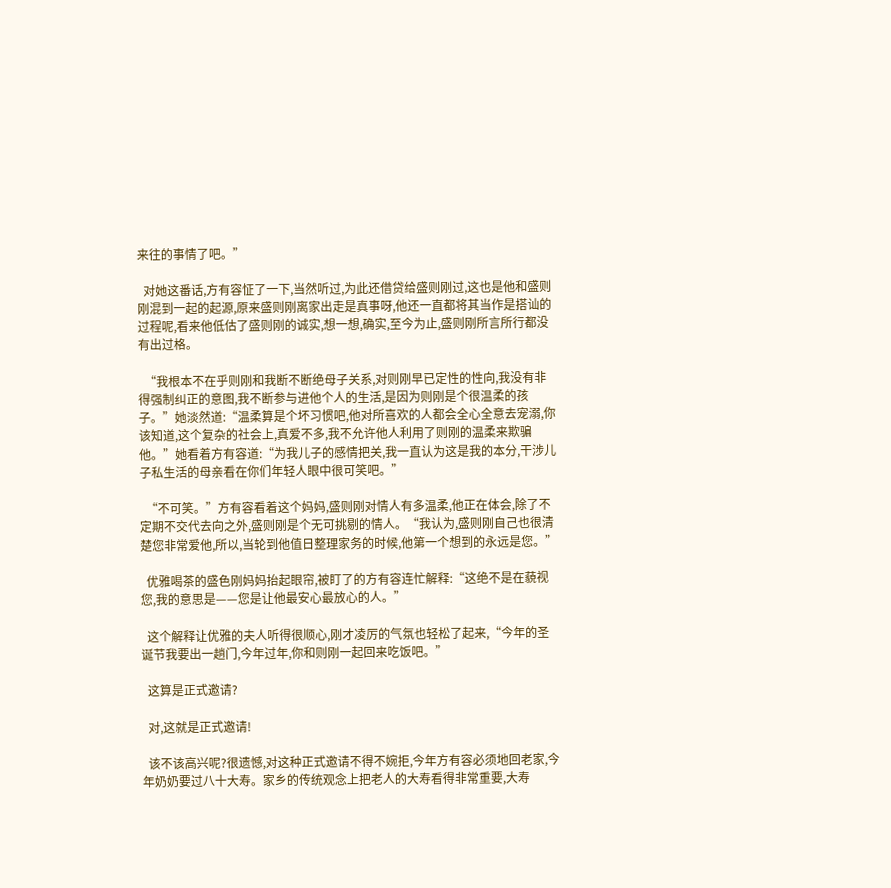来往的事情了吧。”

  对她这番话,方有容怔了一下,当然听过,为此还借贷给盛则刚过,这也是他和盛则刚混到一起的起源,原来盛则刚离家出走是真事呀,他还一直都将其当作是搭讪的过程呢,看来他低估了盛则刚的诚实,想一想,确实,至今为止,盛则刚所言所行都没有出过格。

  “我根本不在乎则刚和我断不断绝母子关系,对则刚早已定性的性向,我没有非得强制纠正的意图,我不断参与进他个人的生活,是因为则刚是个很温柔的孩子。”她淡然道:“温柔算是个坏习惯吧,他对所喜欢的人都会全心全意去宠溺,你该知道,这个复杂的社会上,真爱不多,我不允许他人利用了则刚的温柔来欺骗他。”她看着方有容道:“为我儿子的感情把关,我一直认为这是我的本分,干涉儿子私生活的母亲看在你们年轻人眼中很可笑吧。”

  “不可笑。”方有容看着这个妈妈,盛则刚对情人有多温柔,他正在体会,除了不定期不交代去向之外,盛则刚是个无可挑剔的情人。“我认为,盛则刚自己也很清楚您非常爱他,所以,当轮到他值日整理家务的时候,他第一个想到的永远是您。”

  优雅喝茶的盛色刚妈妈抬起眼帘,被盯了的方有容连忙解释:“这绝不是在藐视您,我的意思是——您是让他最安心最放心的人。”

  这个解释让优雅的夫人听得很顺心,刚才凌厉的气氛也轻松了起来,“今年的圣诞节我要出一趟门,今年过年,你和则刚一起回来吃饭吧。”

  这算是正式邀请?

  对,这就是正式邀请!

  该不该高兴呢?很遗憾,对这种正式邀请不得不婉拒,今年方有容必须地回老家,今年奶奶要过八十大寿。家乡的传统观念上把老人的大寿看得非常重要,大寿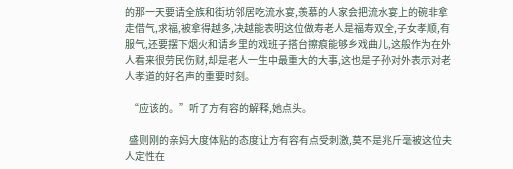的那一天要请全族和街坊邻居吃流水宴,羡慕的人家会把流水宴上的碗非拿走借气,求福,被拿得越多,决越能表明这位做寿老人是福寿双全,子女孝顺,有服气,还要摆下烟火和请乡里的戏班子搭台擦痕能够乡戏曲儿,这般作为在外人看来很劳民伤财,却是老人一生中最重大的大事,这也是子孙对外表示对老人孝道的好名声的重要时刻。

  “应该的。”听了方有容的解释,她点头。

  盛则刚的亲妈大度体贴的态度让方有容有点受刺激,莫不是兆斤毫被这位夫人定性在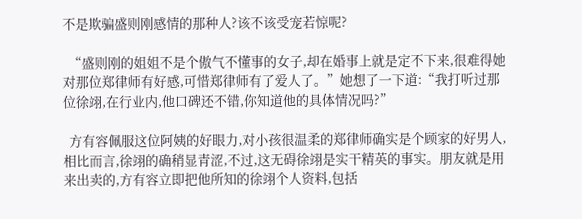不是欺骗盛则刚感情的那种人?该不该受宠若惊呢?

  “盛则刚的姐姐不是个傲气不懂事的女子,却在婚事上就是定不下来,很难得她对那位郑律师有好感,可惜郑律师有了爱人了。”她想了一下道:“我打听过那位徐翊,在行业内,他口碑还不错,你知道他的具体情况吗?”

  方有容佩服这位阿姨的好眼力,对小孩很温柔的郑律师确实是个顾家的好男人,相比而言,徐翊的确稍显青涩,不过,这无碍徐翊是实干精英的事实。朋友就是用来出卖的,方有容立即把他所知的徐翊个人资料,包括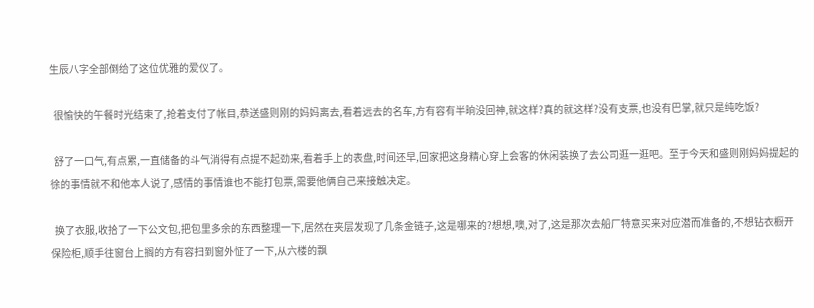生辰八字全部倒给了这位优雅的爱仪了。

  很愉快的午餐时光结束了,抢着支付了帐目,恭送盛则刚的妈妈离去,看着远去的名车,方有容有半晌没回神,就这样?真的就这样?没有支票,也没有巴掌,就只是纯吃饭?

  舒了一口气,有点累,一直储备的斗气消得有点提不起劲来,看着手上的表盘,时间还早,回家把这身精心穿上会客的休闲装换了去公司逛一逛吧。至于今天和盛则刚妈妈提起的徐的事情就不和他本人说了,感情的事情谁也不能打包票,需要他俩自己来接触决定。

  换了衣服,收拾了一下公文包,把包里多余的东西整理一下,居然在夹层发现了几条金链子,这是哪来的?想想,噢,对了,这是那次去船厂特意买来对应潜而准备的,不想钻衣橱开保险柜,顺手往窗台上搁的方有容扫到窗外怔了一下,从六楼的飘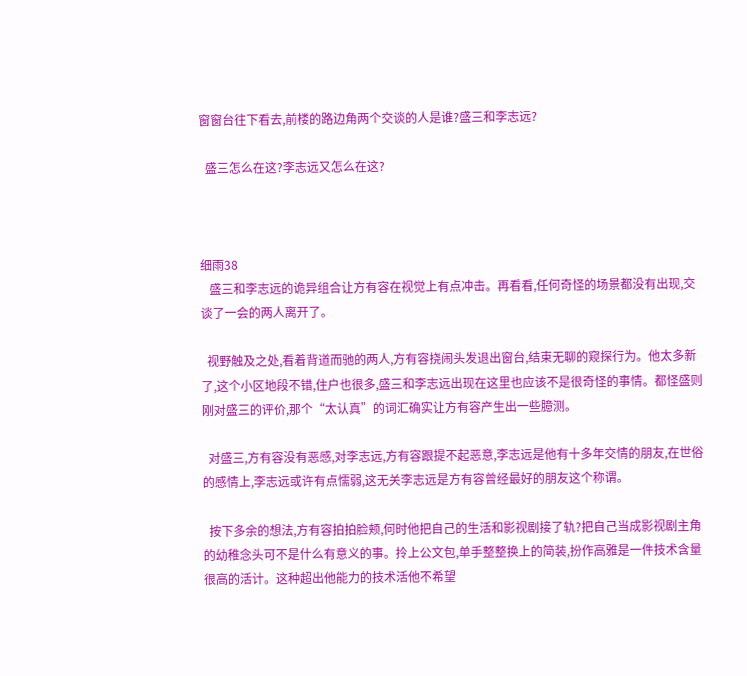窗窗台往下看去,前楼的路边角两个交谈的人是谁?盛三和李志远?

  盛三怎么在这?李志远又怎么在这?



细雨38
   盛三和李志远的诡异组合让方有容在视觉上有点冲击。再看看,任何奇怪的场景都没有出现,交谈了一会的两人离开了。

  视野触及之处,看着背道而驰的两人,方有容挠闹头发退出窗台,结束无聊的窥探行为。他太多新了,这个小区地段不错,住户也很多,盛三和李志远出现在这里也应该不是很奇怪的事情。都怪盛则刚对盛三的评价,那个“太认真”的词汇确实让方有容产生出一些臆测。

  对盛三,方有容没有恶感,对李志远,方有容跟提不起恶意,李志远是他有十多年交情的朋友,在世俗的感情上,李志远或许有点懦弱,这无关李志远是方有容曾经最好的朋友这个称谓。

  按下多余的想法,方有容拍拍脸颊,何时他把自己的生活和影视剧接了轨?把自己当成影视剧主角的幼稚念头可不是什么有意义的事。拎上公文包,单手整整换上的简装,扮作高雅是一件技术含量很高的活计。这种超出他能力的技术活他不希望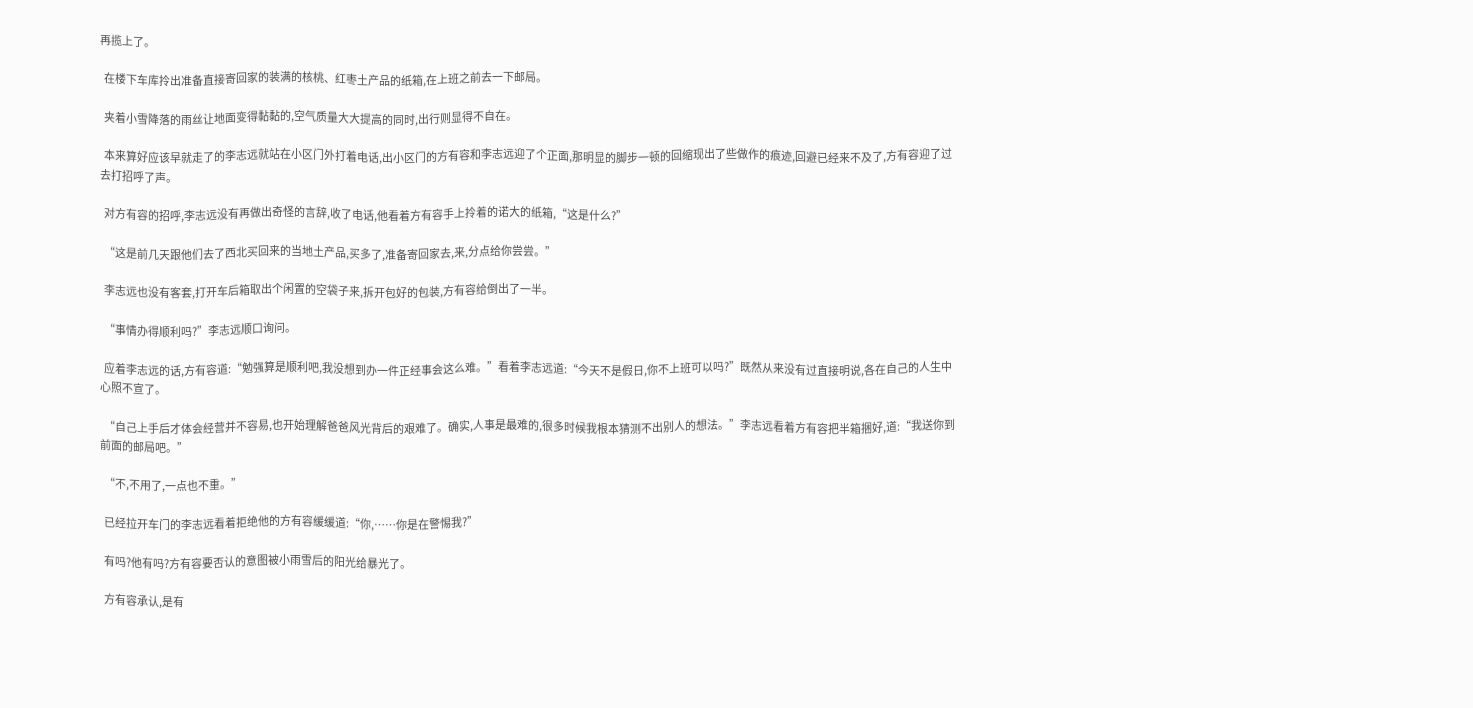再揽上了。

  在楼下车库拎出准备直接寄回家的装满的核桃、红枣土产品的纸箱,在上班之前去一下邮局。

  夹着小雪降落的雨丝让地面变得黏黏的,空气质量大大提高的同时,出行则显得不自在。

  本来算好应该早就走了的李志远就站在小区门外打着电话,出小区门的方有容和李志远迎了个正面,那明显的脚步一顿的回缩现出了些做作的痕迹,回避已经来不及了,方有容迎了过去打招呼了声。

  对方有容的招呼,李志远没有再做出奇怪的言辞,收了电话,他看着方有容手上拎着的诺大的纸箱,“这是什么?”

  “这是前几天跟他们去了西北买回来的当地土产品,买多了,准备寄回家去,来,分点给你尝尝。”

  李志远也没有客套,打开车后箱取出个闲置的空袋子来,拆开包好的包装,方有容给倒出了一半。

  “事情办得顺利吗?”李志远顺口询问。

  应着李志远的话,方有容道:“勉强算是顺利吧,我没想到办一件正经事会这么难。”看着李志远道:“今天不是假日,你不上班可以吗?”既然从来没有过直接明说,各在自己的人生中心照不宣了。

  “自己上手后才体会经营并不容易,也开始理解爸爸风光背后的艰难了。确实,人事是最难的,很多时候我根本猜测不出别人的想法。”李志远看着方有容把半箱捆好,道:“我送你到前面的邮局吧。”

  “不,不用了,一点也不重。”

  已经拉开车门的李志远看着拒绝他的方有容缓缓道:“你,……你是在警惕我?”

  有吗?他有吗?方有容要否认的意图被小雨雪后的阳光给暴光了。

  方有容承认,是有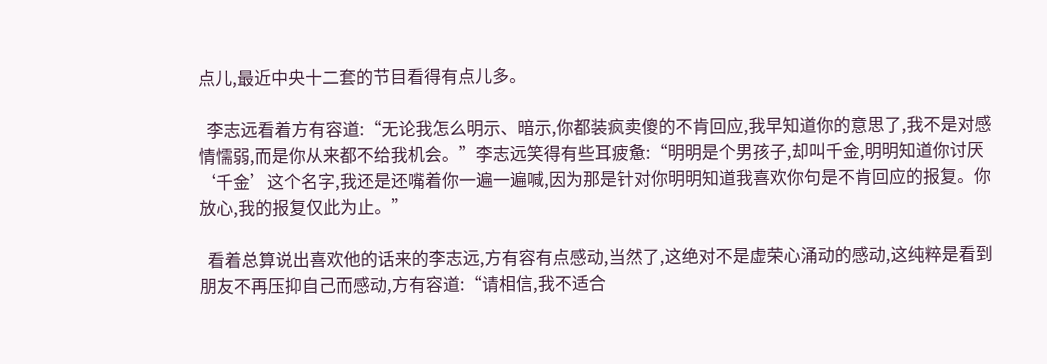点儿,最近中央十二套的节目看得有点儿多。

  李志远看着方有容道:“无论我怎么明示、暗示,你都装疯卖傻的不肯回应,我早知道你的意思了,我不是对感情懦弱,而是你从来都不给我机会。”李志远笑得有些耳疲惫:“明明是个男孩子,却叫千金,明明知道你讨厌‘千金’这个名字,我还是还嘴着你一遍一遍喊,因为那是针对你明明知道我喜欢你句是不肯回应的报复。你放心,我的报复仅此为止。”

  看着总算说出喜欢他的话来的李志远,方有容有点感动,当然了,这绝对不是虚荣心涌动的感动,这纯粹是看到朋友不再压抑自己而感动,方有容道:“请相信,我不适合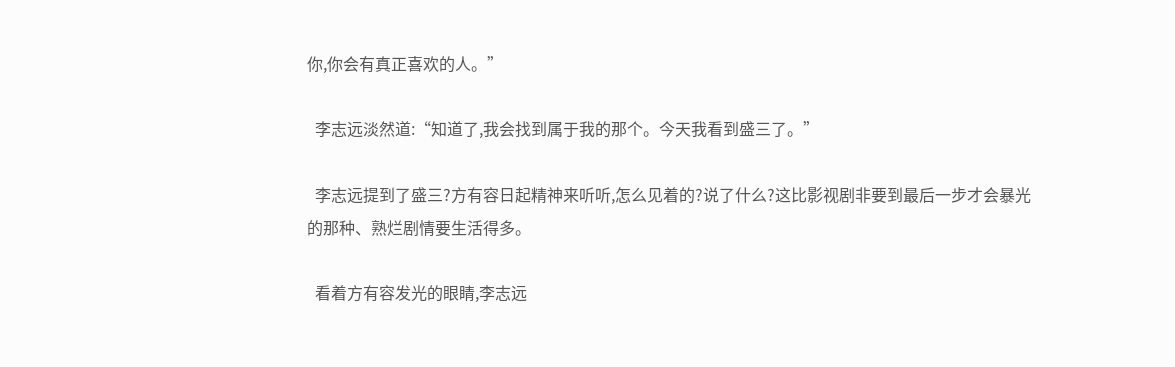你,你会有真正喜欢的人。”

  李志远淡然道:“知道了,我会找到属于我的那个。今天我看到盛三了。”

  李志远提到了盛三?方有容日起精神来听听,怎么见着的?说了什么?这比影视剧非要到最后一步才会暴光的那种、熟烂剧情要生活得多。

  看着方有容发光的眼睛,李志远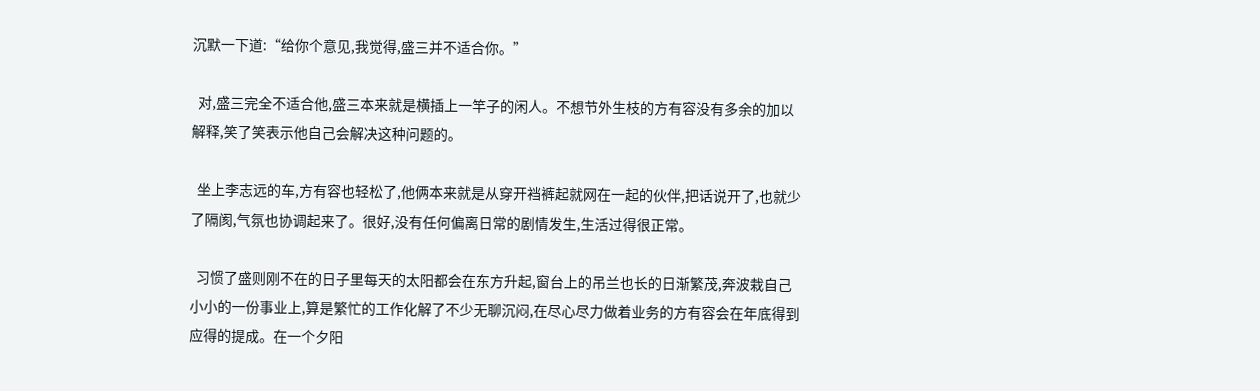沉默一下道:“给你个意见,我觉得,盛三并不适合你。”

  对,盛三完全不适合他,盛三本来就是横插上一竿子的闲人。不想节外生枝的方有容没有多余的加以解释,笑了笑表示他自己会解决这种问题的。

  坐上李志远的车,方有容也轻松了,他俩本来就是从穿开裆裤起就网在一起的伙伴,把话说开了,也就少了隔阂,气氛也协调起来了。很好,没有任何偏离日常的剧情发生,生活过得很正常。

  习惯了盛则刚不在的日子里每天的太阳都会在东方升起,窗台上的吊兰也长的日渐繁茂,奔波栽自己小小的一份事业上,算是繁忙的工作化解了不少无聊沉闷,在尽心尽力做着业务的方有容会在年底得到应得的提成。在一个夕阳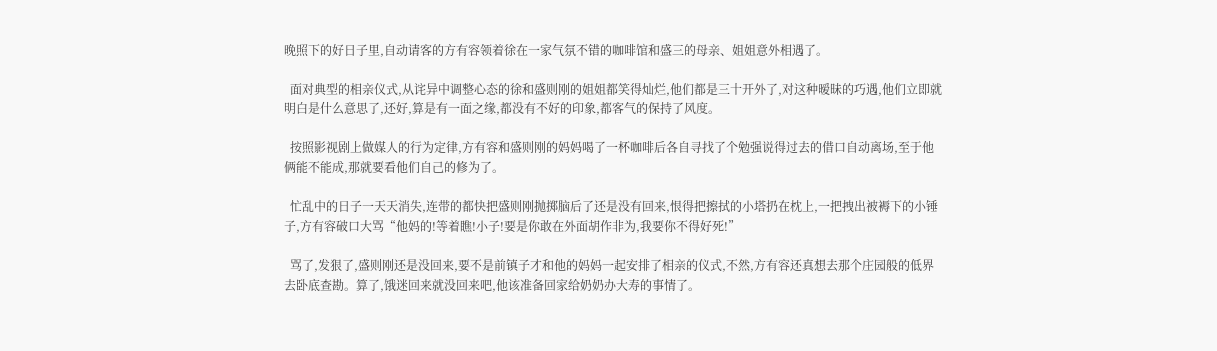晚照下的好日子里,自动请客的方有容领着徐在一家气氛不错的咖啡馆和盛三的母亲、姐姐意外相遇了。

  面对典型的相亲仪式,从诧异中调整心态的徐和盛则刚的姐姐都笑得灿烂,他们都是三十开外了,对这种暧昧的巧遇,他们立即就明白是什么意思了,还好,算是有一面之缘,都没有不好的印象,都客气的保持了风度。

  按照影视剧上做媒人的行为定律,方有容和盛则刚的妈妈喝了一杯咖啡后各自寻找了个勉强说得过去的借口自动离场,至于他俩能不能成,那就要看他们自己的修为了。

  忙乱中的日子一天天消失,连带的都快把盛则刚抛掷脑后了还是没有回来,恨得把擦拭的小塔扔在枕上,一把拽出被褥下的小锤子,方有容破口大骂“他妈的!等着瞧!小子!要是你敢在外面胡作非为,我要你不得好死!”

  骂了,发狠了,盛则刚还是没回来,要不是前镇子才和他的妈妈一起安排了相亲的仪式,不然,方有容还真想去那个庄园般的低界去卧底查勘。算了,饿迷回来就没回来吧,他该准备回家给奶奶办大寿的事情了。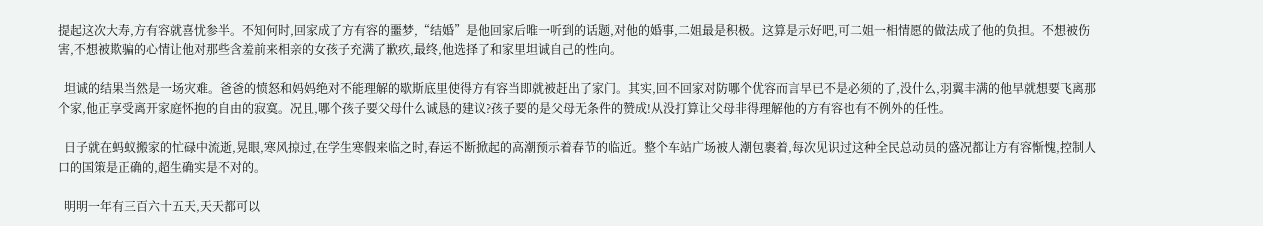提起这次大寿,方有容就喜忧参半。不知何时,回家成了方有容的噩梦,“结婚”是他回家后唯一听到的话题,对他的婚事,二姐最是积极。这算是示好吧,可二姐一相情愿的做法成了他的负担。不想被伤害,不想被欺骗的心情让他对那些含羞前来相亲的女孩子充满了歉疚,最终,他选择了和家里坦诚自己的性向。

  坦诚的结果当然是一场灾难。爸爸的愤怒和妈妈绝对不能理解的歇斯底里使得方有容当即就被赶出了家门。其实,回不回家对防哪个优容而言早已不是必须的了,没什么,羽翼丰满的他早就想要飞离那个家,他正享受离开家庭怀抱的自由的寂寞。况且,哪个孩子要父母什么诚恳的建议?孩子要的是父母无条件的赞成!从没打算让父母非得理解他的方有容也有不例外的任性。

  日子就在蚂蚁搬家的忙碌中流逝,晃眼,寒风掠过,在学生寒假来临之时,春运不断掀起的高潮预示着春节的临近。整个车站广场被人潮包裹着,每次见识过这种全民总动员的盛况都让方有容惭愧,控制人口的国策是正确的,超生确实是不对的。

  明明一年有三百六十五天,天天都可以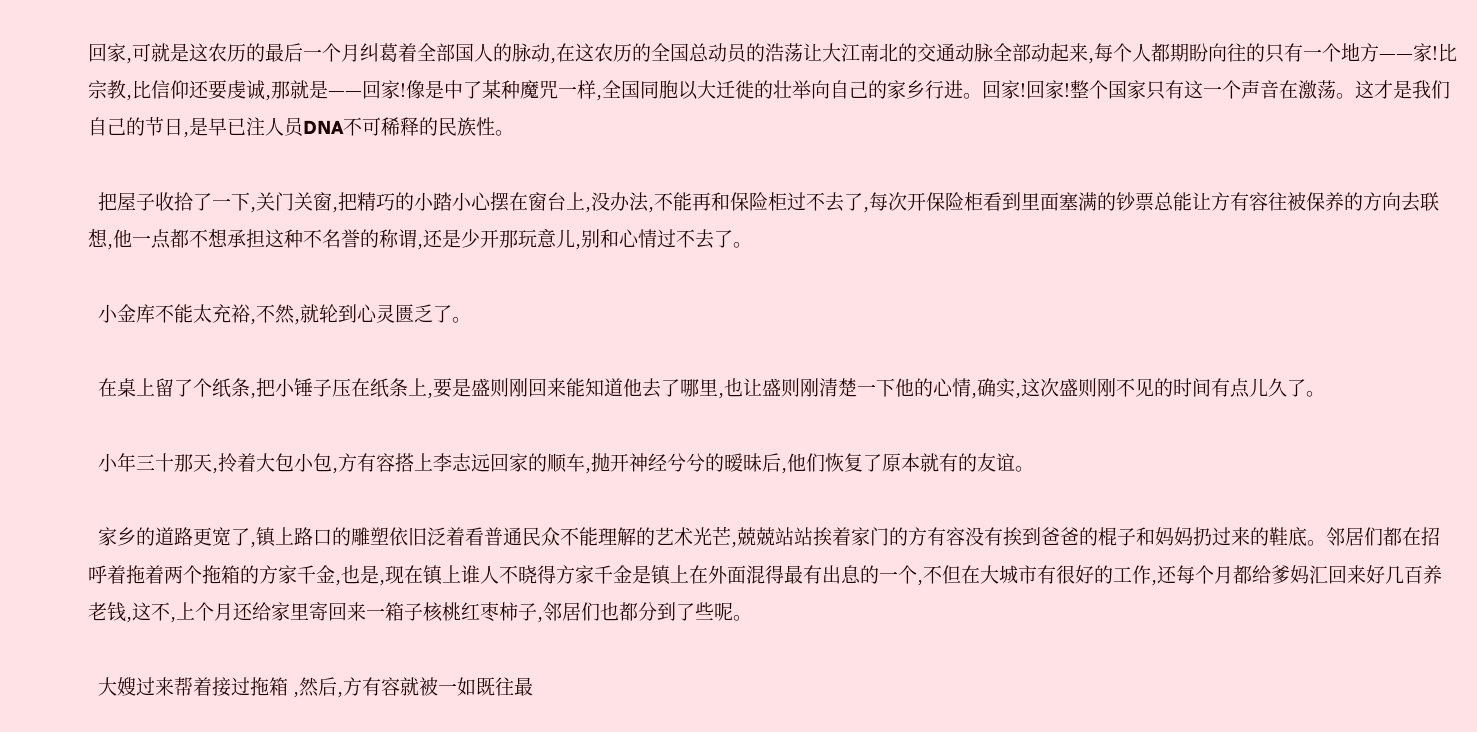回家,可就是这农历的最后一个月纠葛着全部国人的脉动,在这农历的全国总动员的浩荡让大江南北的交通动脉全部动起来,每个人都期盼向往的只有一个地方——家!比宗教,比信仰还要虔诚,那就是——回家!像是中了某种魔咒一样,全国同胞以大迁徙的壮举向自己的家乡行进。回家!回家!整个国家只有这一个声音在激荡。这才是我们自己的节日,是早已注人员DNA不可稀释的民族性。

  把屋子收拾了一下,关门关窗,把精巧的小踏小心摆在窗台上,没办法,不能再和保险柜过不去了,每次开保险柜看到里面塞满的钞票总能让方有容往被保养的方向去联想,他一点都不想承担这种不名誉的称谓,还是少开那玩意儿,别和心情过不去了。

  小金库不能太充裕,不然,就轮到心灵匮乏了。

  在桌上留了个纸条,把小锤子压在纸条上,要是盛则刚回来能知道他去了哪里,也让盛则刚清楚一下他的心情,确实,这次盛则刚不见的时间有点儿久了。

  小年三十那天,拎着大包小包,方有容搭上李志远回家的顺车,抛开神经兮兮的暧昧后,他们恢复了原本就有的友谊。

  家乡的道路更宽了,镇上路口的雕塑依旧泛着看普通民众不能理解的艺术光芒,兢兢站站挨着家门的方有容没有挨到爸爸的棍子和妈妈扔过来的鞋底。邻居们都在招呼着拖着两个拖箱的方家千金,也是,现在镇上谁人不晓得方家千金是镇上在外面混得最有出息的一个,不但在大城市有很好的工作,还每个月都给爹妈汇回来好几百养老钱,这不,上个月还给家里寄回来一箱子核桃红枣柿子,邻居们也都分到了些呢。

  大嫂过来帮着接过拖箱 ,然后,方有容就被一如既往最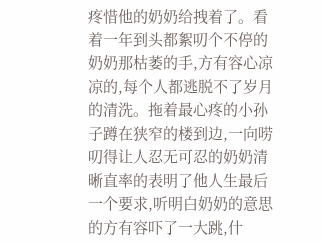疼惜他的奶奶给拽着了。看着一年到头都絮叨个不停的奶奶那枯萎的手,方有容心凉凉的,每个人都逃脱不了岁月的清洗。拖着最心疼的小孙子蹲在狭窄的楼到边,一向唠叨得让人忍无可忍的奶奶清晰直率的表明了他人生最后一个要求,听明白奶奶的意思的方有容吓了一大跳,什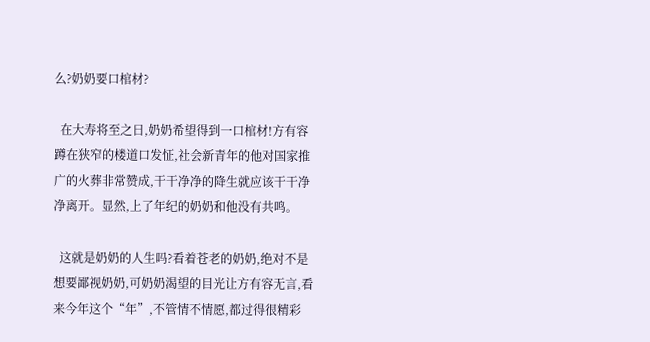么?奶奶要口棺材?

  在大寿将至之日,奶奶希望得到一口棺材!方有容蹲在狭窄的楼道口发怔,社会新青年的他对国家推广的火葬非常赞成,干干净净的降生就应该干干净净离开。显然,上了年纪的奶奶和他没有共鸣。

  这就是奶奶的人生吗?看着苍老的奶奶,绝对不是想要鄙视奶奶,可奶奶渴望的目光让方有容无言,看来今年这个“年”,不管情不情愿,都过得很精彩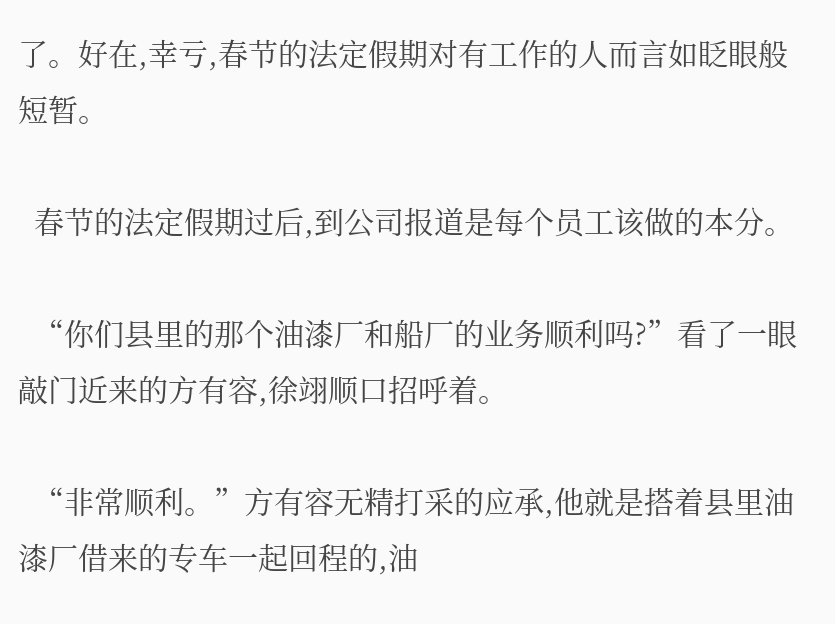了。好在,幸亏,春节的法定假期对有工作的人而言如眨眼般短暂。

  春节的法定假期过后,到公司报道是每个员工该做的本分。

  “你们县里的那个油漆厂和船厂的业务顺利吗?”看了一眼敲门近来的方有容,徐翊顺口招呼着。

  “非常顺利。”方有容无精打采的应承,他就是搭着县里油漆厂借来的专车一起回程的,油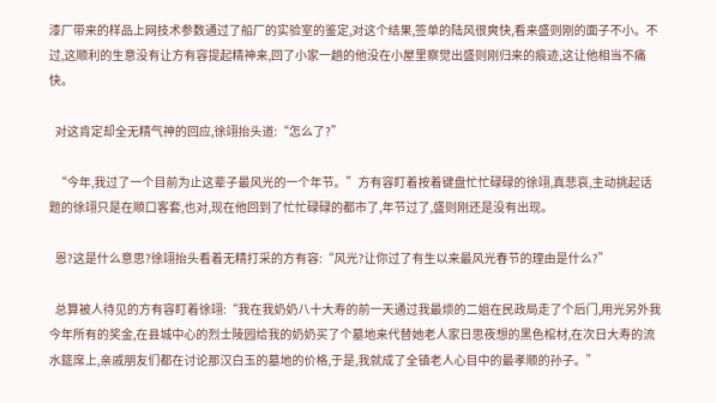漆厂带来的样品上网技术参数通过了船厂的实验室的鉴定,对这个结果,签单的陆风很爽快,看来盛则刚的面子不小。不过,这顺利的生意没有让方有容提起精神来,回了小家一趟的他没在小屋里察觉出盛则刚归来的痕迹,这让他相当不痛快。

  对这肯定却全无精气神的回应,徐翊抬头道:“怎么了?”

  “今年,我过了一个目前为止这辈子最风光的一个年节。”方有容盯着按着键盘忙忙碌碌的徐翊,真悲哀,主动挑起话题的徐翊只是在顺口客套,也对,现在他回到了忙忙碌碌的都市了,年节过了,盛则刚还是没有出现。

  恩?这是什么意思?徐翊抬头看着无精打采的方有容:“风光?让你过了有生以来最风光春节的理由是什么?”

  总算被人待见的方有容盯着徐翊:“我在我奶奶八十大寿的前一天通过我最烦的二姐在民政局走了个后门,用光另外我今年所有的奖金,在县城中心的烈士陵园给我的奶奶买了个墓地来代替她老人家日思夜想的黑色棺材,在次日大寿的流水筵席上,亲戚朋友们都在讨论那汉白玉的墓地的价格,于是,我就成了全镇老人心目中的最孝顺的孙子。”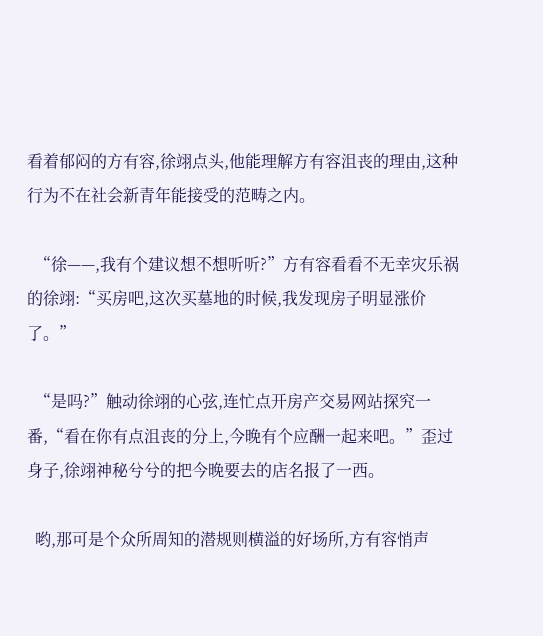看着郁闷的方有容,徐翊点头,他能理解方有容沮丧的理由,这种行为不在社会新青年能接受的范畴之内。

  “徐——,我有个建议想不想听听?”方有容看看不无幸灾乐祸的徐翊:“买房吧,这次买墓地的时候,我发现房子明显涨价了。”

  “是吗?”触动徐翊的心弦,连忙点开房产交易网站探究一番,“看在你有点沮丧的分上,今晚有个应酬一起来吧。”歪过身子,徐翊神秘兮兮的把今晚要去的店名报了一西。

  哟,那可是个众所周知的潜规则横溢的好场所,方有容悄声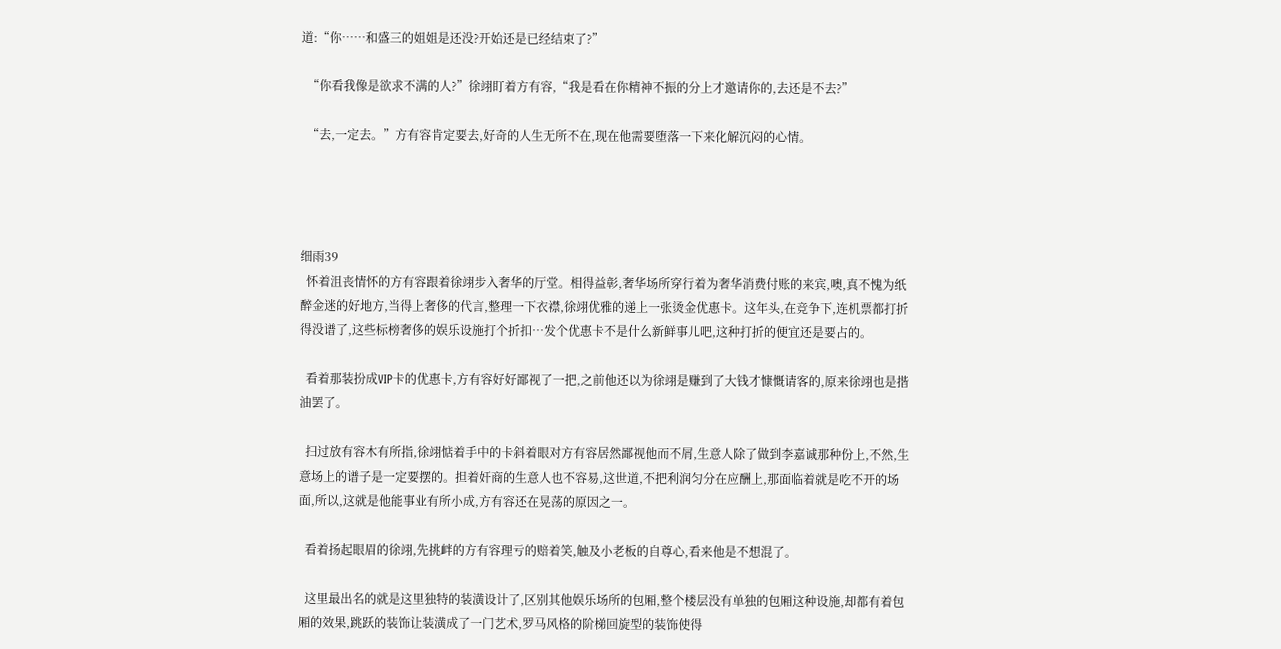道:“你……和盛三的姐姐是还没?开始还是已经结束了?”

  “你看我像是欲求不满的人?”徐翊盯着方有容,“我是看在你精神不振的分上才邀请你的,去还是不去?”

  “去,一定去。”方有容肯定要去,好奇的人生无所不在,现在他需要堕落一下来化解沉闷的心情。




细雨39
  怀着沮丧情怀的方有容跟着徐翊步入奢华的厅堂。相得益彰,奢华场所穿行着为奢华消费付账的来宾,噢,真不愧为纸醉金迷的好地方,当得上奢侈的代言,整理一下衣襟,徐翊优雅的递上一张烫金优惠卡。这年头,在竞争下,连机票都打折得没谱了,这些标榜奢侈的娱乐设施打个折扣…发个优惠卡不是什么新鲜事儿吧,这种打折的便宜还是要占的。

  看着那装扮成VIP卡的优惠卡,方有容好好鄙视了一把,之前他还以为徐翊是赚到了大钱才慷慨请客的,原来徐翊也是揩油罢了。

  扫过放有容木有所指,徐翊惦着手中的卡斜着眼对方有容居然鄙视他而不屑,生意人除了做到李嘉诚那种份上,不然,生意场上的谱子是一定要摆的。担着奸商的生意人也不容易,这世道,不把利润匀分在应酬上,那面临着就是吃不开的场面,所以,这就是他能事业有所小成,方有容还在晃荡的原因之一。

  看着扬起眼眉的徐翊,先挑衅的方有容理亏的赔着笑,触及小老板的自尊心,看来他是不想混了。

  这里最出名的就是这里独特的装潢设计了,区别其他娱乐场所的包厢,整个楼层没有单独的包厢这种设施,却都有着包厢的效果,跳跃的装饰让装潢成了一门艺术,罗马风格的阶梯回旋型的装饰使得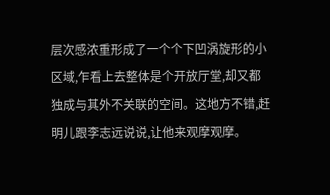层次感浓重形成了一个个下凹涡旋形的小区域,乍看上去整体是个开放厅堂,却又都独成与其外不关联的空间。这地方不错,赶明儿跟李志远说说,让他来观摩观摩。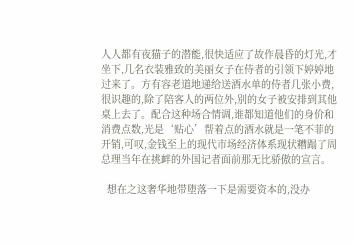人人都有夜猫子的潜能,很快适应了故作晨昏的灯光,才坐下,几名衣装雅致的美丽女子在侍者的引领下婷婷地过来了。方有容老道地递给送酒水单的侍者几张小费,很识趣的,除了陪客人的两位外,别的女子被安排到其他桌上去了。配合这种场合情调,谁都知道他们的身价和消费点数,光是‘贴心’帮着点的酒水就是一笔不菲的开销,可叹,金钱至上的现代市场经济体系现状糟蹋了周总理当年在挑衅的外国记者面前那无比骄傲的宣言。

  想在之这奢华地带堕落一下是需要资本的,没办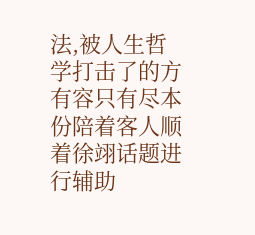法,被人生哲学打击了的方有容只有尽本份陪着客人顺着徐翊话题进行辅助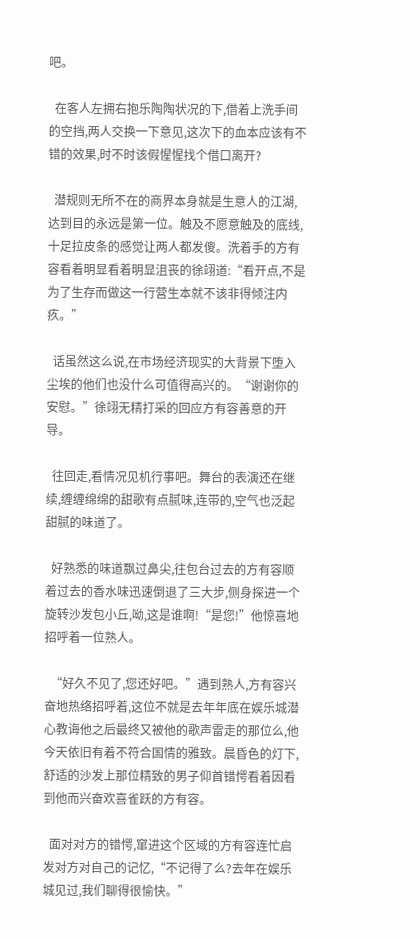吧。

  在客人左拥右抱乐陶陶状况的下,借着上洗手间的空挡,两人交换一下意见,这次下的血本应该有不错的效果,时不时该假惺惺找个借口离开?

  潜规则无所不在的商界本身就是生意人的江湖,达到目的永远是第一位。触及不愿意触及的底线,十足拉皮条的感觉让两人都发傻。洗着手的方有容看着明显看着明显沮丧的徐翊道:“看开点,不是为了生存而做这一行营生本就不该非得倾注内疚。”

  话虽然这么说,在市场经济现实的大背景下堕入尘埃的他们也没什么可值得高兴的。“谢谢你的安慰。”徐翊无精打采的回应方有容善意的开导。

  往回走,看情况见机行事吧。舞台的表演还在继续,缠缠绵绵的甜歌有点腻味,连带的,空气也泛起甜腻的味道了。

  好熟悉的味道飘过鼻尖,往包台过去的方有容顺着过去的香水味迅速倒退了三大步,侧身探进一个旋转沙发包小丘,呦,这是谁啊!“是您!”他惊喜地招呼着一位熟人。

  “好久不见了,您还好吧。”遇到熟人,方有容兴奋地热络招呼着,这位不就是去年年底在娱乐城潜心教诲他之后最终又被他的歌声雷走的那位么,他今天依旧有着不符合国情的雅致。晨昏色的灯下,舒适的沙发上那位精致的男子仰首错愕看着因看到他而兴奋欢喜雀跃的方有容。

  面对对方的错愕,窜进这个区域的方有容连忙启发对方对自己的记忆,“不记得了么?去年在娱乐城见过,我们聊得很愉快。”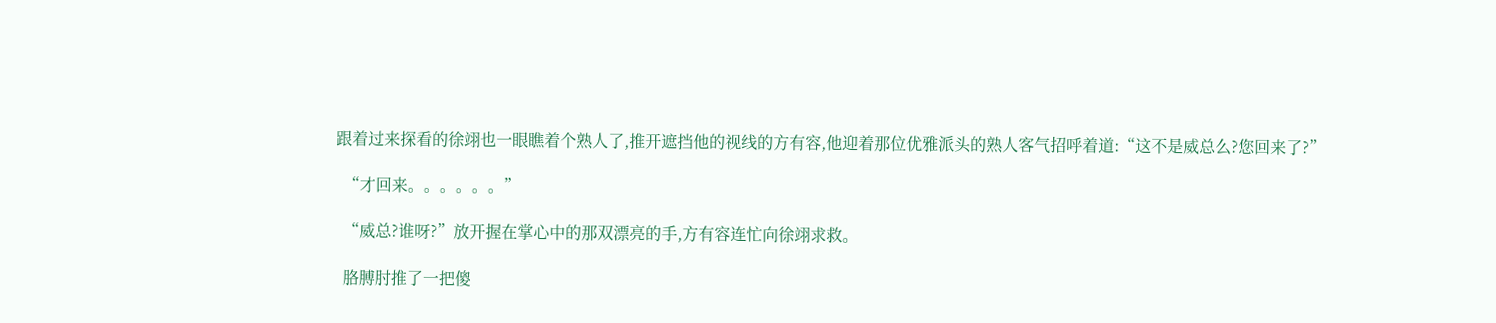跟着过来探看的徐翊也一眼瞧着个熟人了,推开遮挡他的视线的方有容,他迎着那位优雅派头的熟人客气招呼着道:“这不是威总么?您回来了?”

  “才回来。。。。。。”

  “威总?谁呀?”放开握在掌心中的那双漂亮的手,方有容连忙向徐翊求救。

  胳膊肘推了一把傻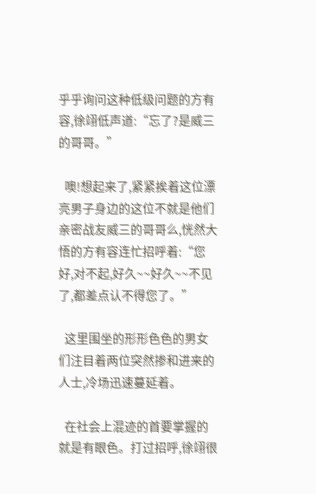乎乎询问这种低级问题的方有容,徐翊低声道:“忘了?是威三的哥哥。”

  噢!想起来了,紧紧挨着这位漂亮男子身边的这位不就是他们亲密战友威三的哥哥么,恍然大悟的方有容连忙招呼着:“您好,对不起,好久~~好久~~不见了,都差点认不得您了。”

  这里围坐的形形色色的男女们注目着两位突然掺和进来的人士,冷场迅速蔓延着。

  在社会上混迹的首要掌握的就是有眼色。打过招呼,徐翊很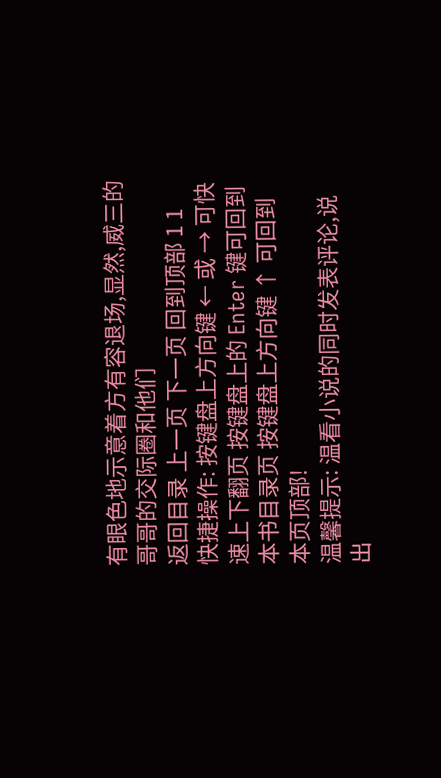有眼色地示意着方有容退场,显然,威三的哥哥的交际圈和他们
返回目录 上一页 下一页 回到顶部 1 1
快捷操作: 按键盘上方向键 ← 或 → 可快速上下翻页 按键盘上的 Enter 键可回到本书目录页 按键盘上方向键 ↑ 可回到本页顶部!
温馨提示: 温看小说的同时发表评论,说出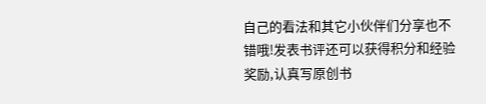自己的看法和其它小伙伴们分享也不错哦!发表书评还可以获得积分和经验奖励,认真写原创书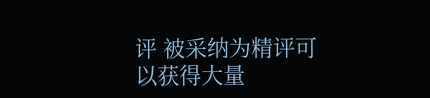评 被采纳为精评可以获得大量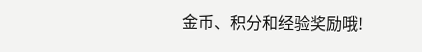金币、积分和经验奖励哦!